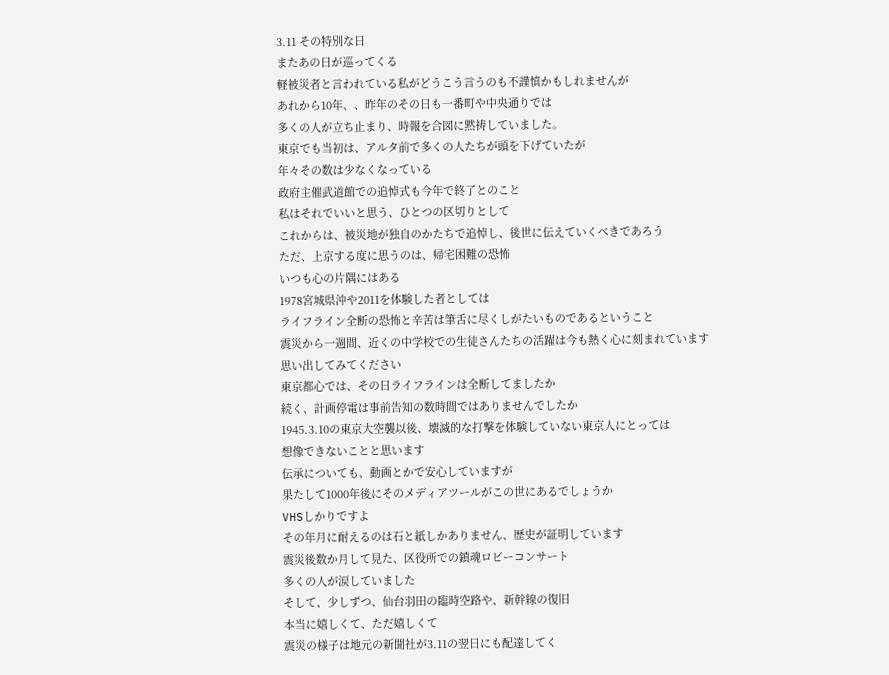3.11 その特別な日
またあの日が巡ってくる
軽被災者と言われている私がどうこう言うのも不謹慎かもしれませんが
あれから10年、、昨年のその日も一番町や中央通りでは
多くの人が立ち止まり、時報を合図に黙祷していました。
東京でも当初は、アルタ前で多くの人たちが頭を下げていたが
年々その数は少なくなっている
政府主催武道館での追悼式も今年で終了とのこと
私はそれでいいと思う、ひとつの区切りとして
これからは、被災地が独自のかたちで追悼し、後世に伝えていくべきであろう
ただ、上京する度に思うのは、帰宅困難の恐怖
いつも心の片隅にはある
1978宮城県沖や2011を体験した者としては
ライフライン全断の恐怖と辛苦は筆舌に尽くしがたいものであるということ
震災から一週間、近くの中学校での生徒さんたちの活躍は今も熱く心に刻まれています
思い出してみてください
東京都心では、その日ライフラインは全断してましたか
続く、計画停電は事前告知の数時間ではありませんでしたか
1945.3.10の東京大空襲以後、壊滅的な打撃を体験していない東京人にとっては
想像できないことと思います
伝承についても、動画とかで安心していますが
果たして1000年後にそのメディアツールがこの世にあるでしょうか
VHSしかりですよ
その年月に耐えるのは石と紙しかありません、歴史が証明しています
震災後数か月して見た、区役所での鎮魂ロビーコンサート
多くの人が涙していました
そして、少しずつ、仙台羽田の臨時空路や、新幹線の復旧
本当に嬉しくて、ただ嬉しくて
震災の様子は地元の新聞社が3.11の翌日にも配達してく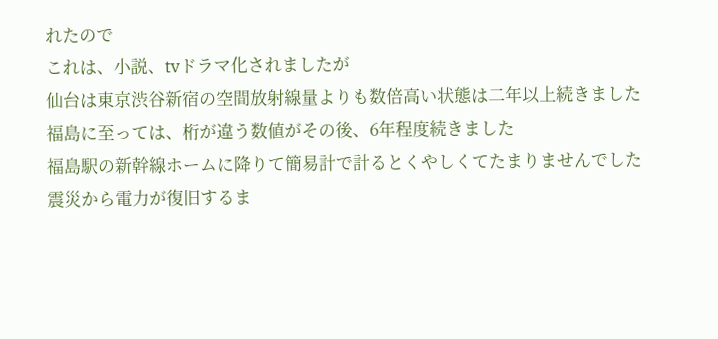れたので
これは、小説、tvドラマ化されましたが
仙台は東京渋谷新宿の空間放射線量よりも数倍高い状態は二年以上続きました
福島に至っては、桁が違う数値がその後、6年程度続きました
福島駅の新幹線ホームに降りて簡易計で計るとくやしくてたまりませんでした
震災から電力が復旧するま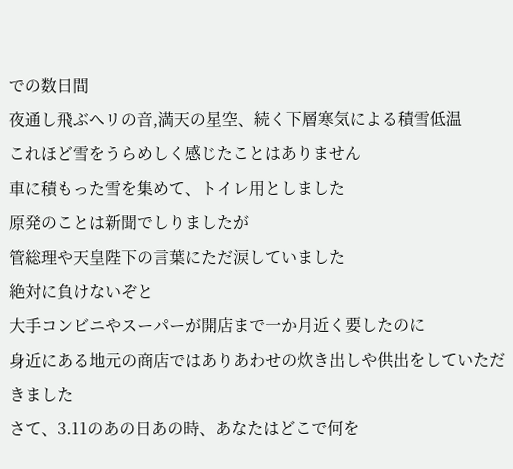での数日間
夜通し飛ぶヘリの音,満天の星空、続く下層寒気による積雪低温
これほど雪をうらめしく感じたことはありません
車に積もった雪を集めて、トイレ用としました
原発のことは新聞でしりましたが
管総理や天皇陛下の言葉にただ涙していました
絶対に負けないぞと
大手コンビニやスーパーが開店まで一か月近く要したのに
身近にある地元の商店ではありあわせの炊き出しや供出をしていただきました
さて、3.11のあの日あの時、あなたはどこで何を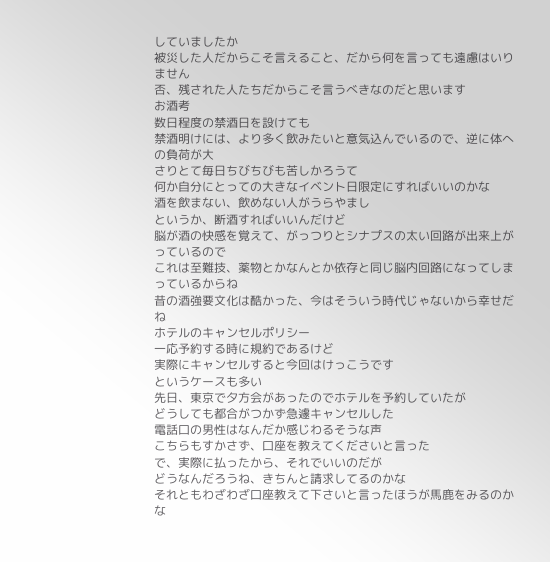していましたか
被災した人だからこそ言えること、だから何を言っても遠慮はいりません
否、残された人たちだからこそ言うべきなのだと思います
お酒考
数日程度の禁酒日を設けても
禁酒明けには、より多く飲みたいと意気込んでいるので、逆に体への負荷が大
さりとて毎日ちびちびも苦しかろうて
何か自分にとっての大きなイベント日限定にすればいいのかな
酒を飲まない、飲めない人がうらやまし
というか、断酒すればいいんだけど
脳が酒の快感を覚えて、がっつりとシナプスの太い回路が出来上がっているので
これは至難技、薬物とかなんとか依存と同じ脳内回路になってしまっているからね
昔の酒強要文化は酷かった、今はそういう時代じゃないから幸せだね
ホテルのキャンセルポリシー
一応予約する時に規約であるけど
実際にキャンセルすると今回はけっこうです
というケースも多い
先日、東京で夕方会があったのでホテルを予約していたが
どうしても都合がつかず急遽キャンセルした
電話口の男性はなんだか感じわるそうな声
こちらもすかさず、口座を教えてくださいと言った
で、実際に払ったから、それでいいのだが
どうなんだろうね、きちんと請求してるのかな
それともわざわざ口座教えて下さいと言ったほうが馬鹿をみるのかな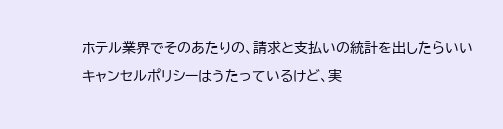ホテル業界でそのあたりの、請求と支払いの統計を出したらいい
キャンセルポリシーはうたっているけど、実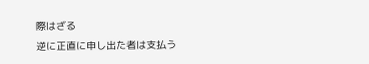際はざる
逆に正直に申し出た者は支払う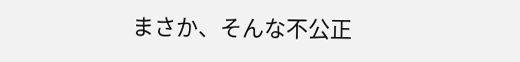まさか、そんな不公正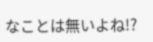なことは無いよね!?